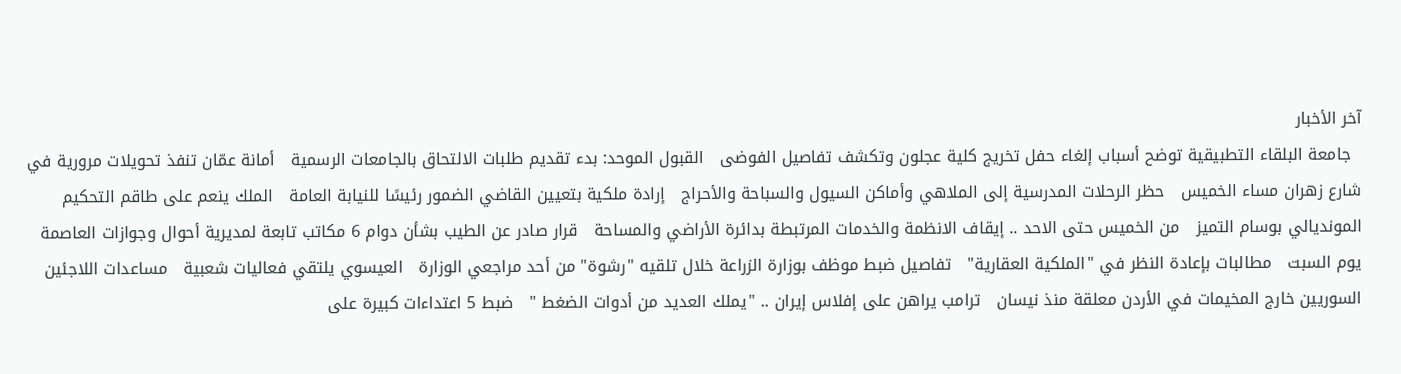آخر الأخبار
  جامعة البلقاء التطبيقية توضح أسباب إلغاء حفل تخريج كلية عجلون وتكشف تفاصيل الفوضى   القبول الموحد: بدء تقديم طلبات الالتحاق بالجامعات الرسمية   أمانة عمّان تنفذ تحويلات مرورية في شارع زهران مساء الخميس   حظر الرحلات المدرسية إلى الملاهي وأماكن السيول والسباحة والأحراج   إرادة ملكية بتعيين القاضي الضمور رئيسًا للنيابة العامة   الملك ينعم على طاقم التحكيم المونديالي بوسام التميز   من الخميس حتى الاحد .. إيقاف الانظمة والخدمات المرتبطة بدائرة الأراضي والمساحة   قرار صادر عن الطيب بشأن دوام 6 مكاتب تابعة لمديرية أحوال وجوازات العاصمة يوم السبت   مطالبات بإعادة النظر في "الملكية العقارية"   تفاصيل ضبط موظف بوزارة الزراعة خلال تلقيه "رشوة" من أحد مراجعي الوزارة   العيسوي يلتقي فعاليات شعبية   مساعدات اللاجئين السوريين خارج المخيمات في الأردن معلقة منذ نيسان   ترامب يراهن على إفلاس إيران .. "يملك العديد من أدوات الضغط "   ضبط 5 اعتداءات كبيرة على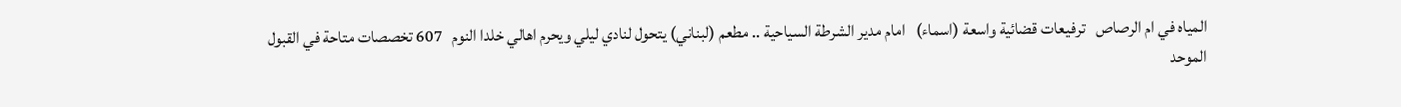المياه في ام الرصاص   ترفيعات قضائية واسعة (اسماء)   امام مدير الشرطة السياحية .. مطعم (لبناني) يتحول لنادي ليلي ويحرم اهالي خلدا النوم   607 تخصصات متاحة في القبول الموحد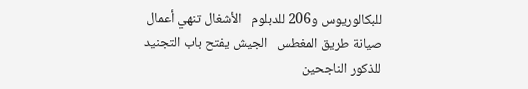للبكالوريوس و206 للدبلوم   الأشغال تنهي أعمال صيانة طريق المغطس   الجيش يفتح باب التجنيد للذكور الناجحين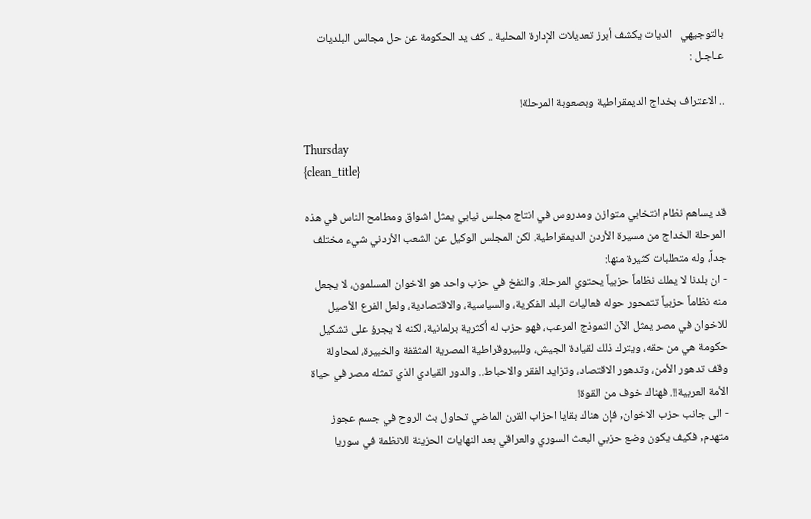بالتوجيهي   الديات يكشف أبرز تعديلات الإدارة المحلية .. كف يد الحكومة عن حل مجالس البلديات
عـاجـل :

.. الاعتراف بخداج الديمقراطية وبصعوبة المرحلة!

Thursday
{clean_title}

قد يساهم نظام انتخابي متوازن ومدروس في انتاج مجلس نيابي يمثل اشواق ومطامح الناس في هذه المرحلة الخداج من مسيرة الأردن الديمقراطية. لكن المجلس الوكيل عن الشعب الأردني شيء مختلف جداً، وله متطلبات كثيرة منها:
- ان بلدنا لا يملك نظاماً حزبياً يحتوي المرحلة. والنفخ في حزب واحد هو الاخوان المسلمون، لا يجعل منه نظاماً حزبياً تتمحور حوله فعاليات البلد الفكرية، والسياسية، والاقتصادية، ولعل الفرع الأصيل للاخوان في مصر يمثل الآن النموذج المرعب، فهو حزب له أكثرية برلمانية، لكنه لا يجرؤ على تشكيل حكومة هي من حقه، ويترك ذلك لقيادة الجيش، وللبيروقراطية المصرية المثقفة والخبيرة، لمحاولة وقف تدهور الأمن، وتدهور الاقتصاد، وتزايد الفقر والاحباط.. والدور القيادي الذي تمثله مصر في حياة الأمة العربية!!. فهناك خوف من القوة!
- الى جانب حزب الاخوان, فإن هناك بقايا احزاب القرن الماضي تحاول بث الروح في جسم عجوز متهدم, فكيف يكون وضع حزبي البعث السوري والعراقي بعد النهايات الحزينة للانظمة في سوريا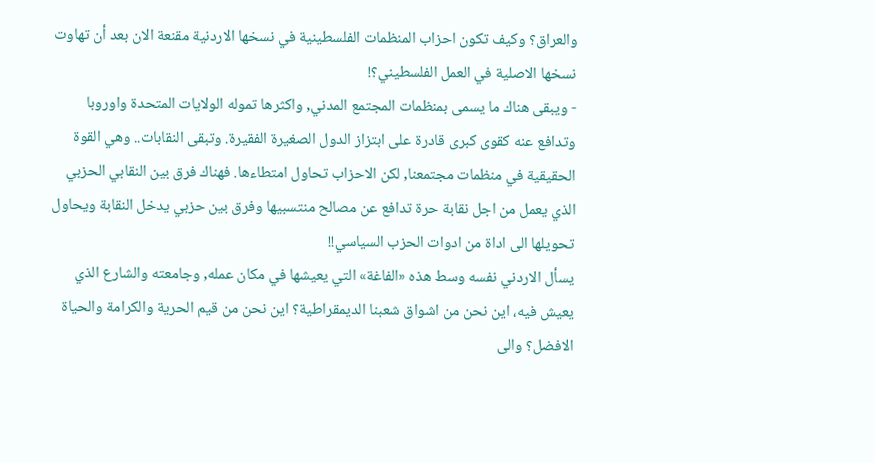والعراق؟ وكيف تكون احزاب المنظمات الفلسطينية في نسخها الاردنية مقنعة الان بعد أن تهاوت نسخها الاصلية في العمل الفلسطيني؟!
- ويبقى هناك ما يسمى بمنظمات المجتمع المدني, واكثرها تموله الولايات المتحدة واوروبا وتدافع عنه كقوى كبرى قادرة على ابتزاز الدول الصغيرة الفقيرة. وتبقى النقابات.. وهي القوة الحقيقية في منظمات مجتمعنا, لكن الاحزاب تحاول امتطاءها. فهناك فرق بين النقابي الحزبي الذي يعمل من اجل نقابة حرة تدافع عن مصالح منتسبيها وفرق بين حزبي يدخل النقابة ويحاول تحويلها الى اداة من ادوات الحزب السياسي!!
يسأل الاردني نفسه وسط هذه «الفاغة» التي يعيشها في مكان عمله, وجامعته والشارع الذي يعيش فيه، اين نحن من اشواق شعبنا الديمقراطية؟ اين نحن من قيم الحرية والكرامة والحياة الافضل؟ والى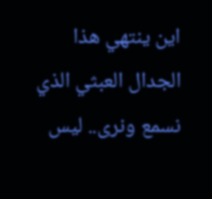اين ينتهي هذا الجدال العبثي الذي نسمع ونرى.. ليس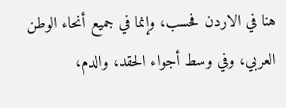هنا في الاردن فحسب، وإنما في جميع أنحاء الوطن العربي، وفي وسط أجواء الحقد، والدم،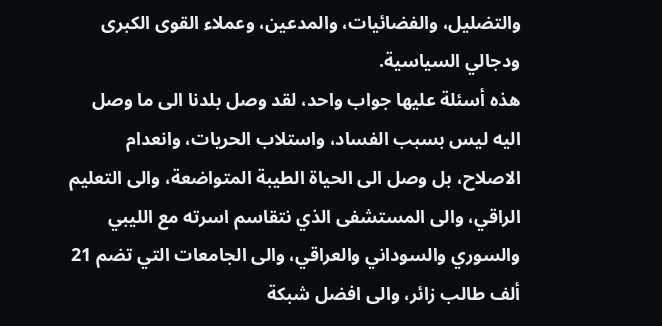والتضليل، والفضائيات، والمدعين، وعملاء القوى الكبرى ودجالي السياسية.
هذه أسئلة عليها جواب واحد، لقد وصل بلدنا الى ما وصل اليه ليس بسبب الفساد، واستلاب الحريات، وانعدام الاصلاح، بل وصل الى الحياة الطيبة المتواضعة، والى التعليم الراقي، والى المستشفى الذي نتقاسم اسرته مع الليبي والسوري والسوداني والعراقي، والى الجامعات التي تضم 21 ألف طالب زائر، والى افضل شبكة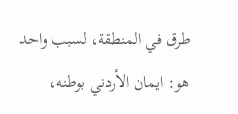طرق في المنطقة، لسبب واحد هو: ايمان الأردني بوطنه،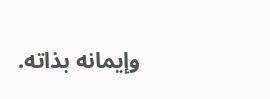وإيمانه بذاته.